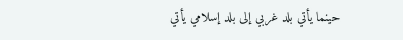حينما يأتي بلد غربي إلى بلد إسلامي يأتي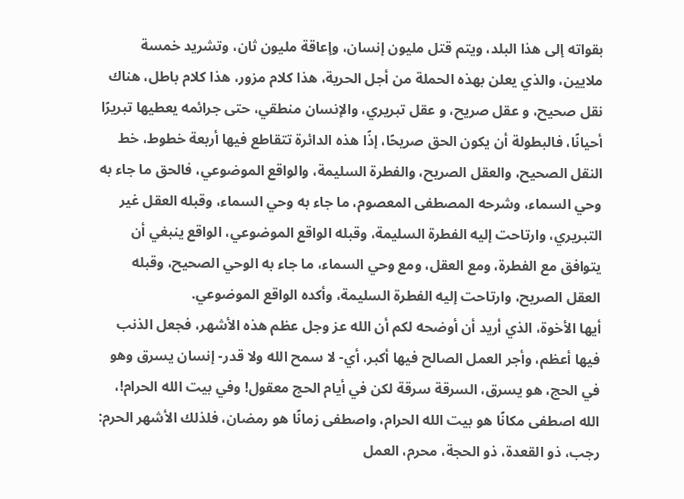بقواته إلى هذا البلد، ويتم قتل مليون إنسان، وإعاقة مليون ثان، وتشريد خمسة ملايين، والذي يعلن بهذه الحملة من أجل الحرية، هذا كلام مزور، هذا كلام باطل، هناك نقل صحيح، و عقل صريح، و عقل تبريري، والإنسان منطقي، حتى جرائمه يعطيها تبريرًا أحيانًا، فالبطولة أن يكون الحق صريحًا، إذًا هذه الدائرة تتقاطع فيها أربعة خطوط، خط النقل الصحيح، والعقل الصريح، والفطرة السليمة، والواقع الموضوعي، فالحق ما جاء به وحي السماء، وشرحه المصطفى المعصوم، ما جاء به وحي السماء، وقبله العقل غير التبريري، وارتاحت إليه الفطرة السليمة، وقبله الواقع الموضوعي، الواقع ينبغي أن يتوافق مع الفطرة، ومع العقل، ومع وحي السماء، ما جاء به الوحي الصحيح، وقبله العقل الصريح، وارتاحت إليه الفطرة السليمة، وأكده الواقع الموضوعي.
أيها الأخوة، الذي أريد أن أوضحه لكم أن الله عز وجل عظم هذه الأشهر، فجعل الذنب فيها أعظم، وأجر العمل الصالح فيها أكبر، أي- لا سمح الله ولا قدر- إنسان يسرق وهو في الحج، هو يسرق، السرقة سرقة لكن في أيام الحج معقول! وفي بيت الله الحرام!، الله اصطفى مكانًا هو بيت الله الحرام، واصطفى زمانًا هو رمضان، فلذلك الأشهر الحرم: رجب، ذو القعدة، ذو الحجة، محرم، العمل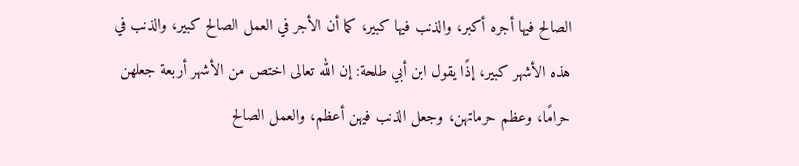الصالح فيها أجره أكبر، والذنب فيها كبير، كما أن الأجر في العمل الصالح كبير، والذنب في هذه الأشهر كبير، إذًا يقول ابن أبي طلحة: إن الله تعالى اختص من الأشهر أربعة جعلهن حرامًا، وعظم حرماتهن، وجعل الذنب فيهن أعظم، والعمل الصالح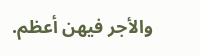والأجر فيهن أعظم.